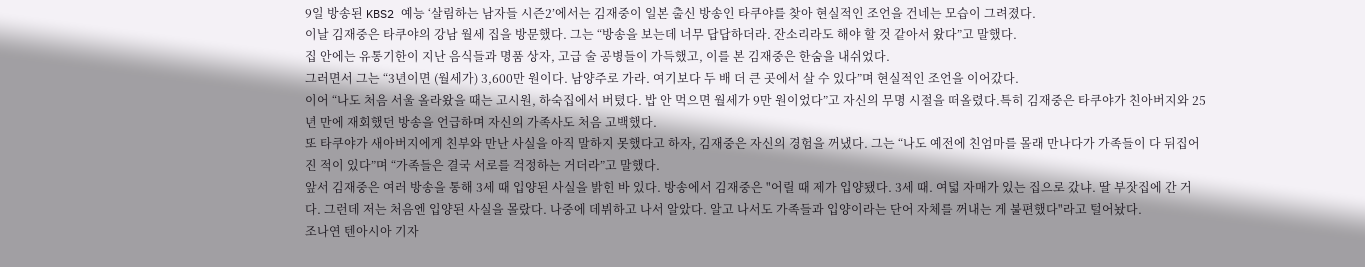9일 방송된 KBS2 예능 ‘살림하는 남자들 시즌2’에서는 김재중이 일본 출신 방송인 타쿠야를 찾아 현실적인 조언을 건네는 모습이 그려졌다.
이날 김재중은 타쿠야의 강남 월세 집을 방문했다. 그는 “방송을 보는데 너무 답답하더라. 잔소리라도 해야 할 것 같아서 왔다”고 말했다.
집 안에는 유통기한이 지난 음식들과 명품 상자, 고급 술 공병들이 가득했고, 이를 본 김재중은 한숨을 내쉬었다.
그러면서 그는 “3년이면 (월세가) 3,600만 원이다. 남양주로 가라. 여기보다 두 배 더 큰 곳에서 살 수 있다”며 현실적인 조언을 이어갔다.
이어 “나도 처음 서울 올라왔을 때는 고시원, 하숙집에서 버텼다. 밥 안 먹으면 월세가 9만 원이었다”고 자신의 무명 시절을 떠올렸다.특히 김재중은 타쿠야가 친아버지와 25년 만에 재회했던 방송을 언급하며 자신의 가족사도 처음 고백했다.
또 타쿠야가 새아버지에게 친부와 만난 사실을 아직 말하지 못했다고 하자, 김재중은 자신의 경험을 꺼냈다. 그는 “나도 예전에 친엄마를 몰래 만나다가 가족들이 다 뒤집어진 적이 있다”며 “가족들은 결국 서로를 걱정하는 거더라”고 말했다.
앞서 김재중은 여러 방송을 통해 3세 때 입양된 사실을 밝힌 바 있다. 방송에서 김재중은 "어릴 때 제가 입양됐다. 3세 때. 여덟 자매가 있는 집으로 갔냐. 딸 부잣집에 간 거다. 그런데 저는 처음엔 입양된 사실을 몰랐다. 나중에 데뷔하고 나서 알았다. 알고 나서도 가족들과 입양이라는 단어 자체를 꺼내는 게 불편했다"라고 털어놨다.
조나연 텐아시아 기자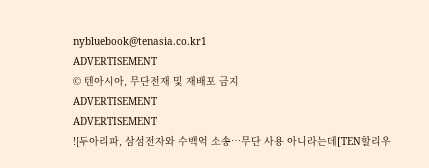nybluebook@tenasia.co.kr1
ADVERTISEMENT
© 텐아시아, 무단전재 및 재배포 금지
ADVERTISEMENT
ADVERTISEMENT
![두아리파, 삼섬전자와 수백억 소송…무단 사용 아니라는데[TEN할리우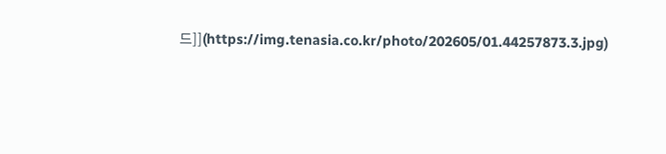드]](https://img.tenasia.co.kr/photo/202605/01.44257873.3.jpg)